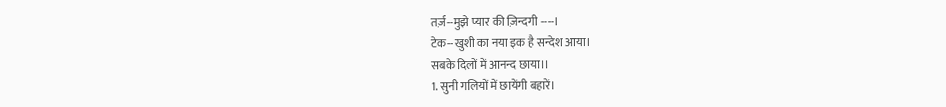तर्ज़--मुझे प्यार की ज़िन्दगी ----।
टेक--खुशी का नया इक है सन्देश आया।
सबके दिलों में आनन्द छाया।।
1. सुनी गलियों में छायेंगी बहारें।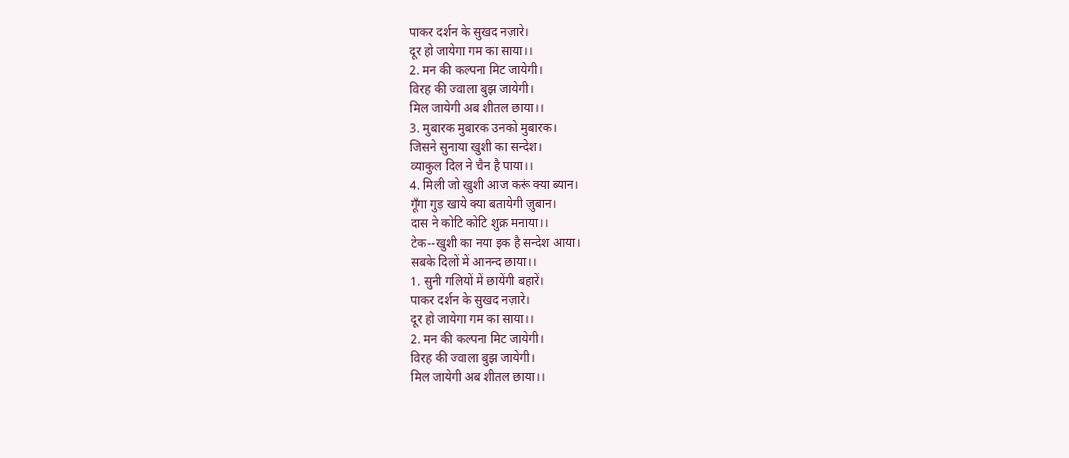पाकर दर्शन के सुखद नज़ारे।
दूर हो जायेगा गम का साया।।
2. मन की कल्पना मिट जायेगी।
विरह की ज्वाला बुझ जायेगी।
मिल जायेगी अब शीतल छाया।।
3. मुबारक मुबारक उनको मुबारक।
जिसने सुनाया खुशी का सन्देश।
व्याकुल दिल ने चैन है पाया।।
4. मिली जो खुशी आज करूं क्या ब्यान।
गूँगा गुड़ खाये क्या बतायेगी ज़ुबान।
दास ने कोटि कोटि शुक्र मनाया।।
टेक--खुशी का नया इक है सन्देश आया।
सबके दिलों में आनन्द छाया।।
1. सुनी गलियों में छायेंगी बहारें।
पाकर दर्शन के सुखद नज़ारे।
दूर हो जायेगा गम का साया।।
2. मन की कल्पना मिट जायेगी।
विरह की ज्वाला बुझ जायेगी।
मिल जायेगी अब शीतल छाया।।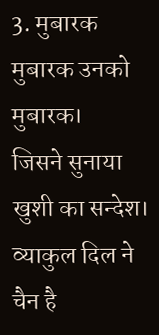3. मुबारक मुबारक उनको मुबारक।
जिसने सुनाया खुशी का सन्देश।
व्याकुल दिल ने चैन है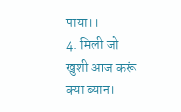पाया।।
4. मिली जो खुशी आज करूं क्या ब्यान।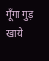गूँगा गुड़ खाये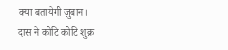क्या बतायेगी ज़ुबान।
दास ने कोटि कोटि शुक्र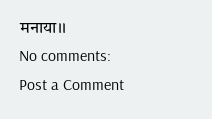मनाया।।
No comments:
Post a Comment